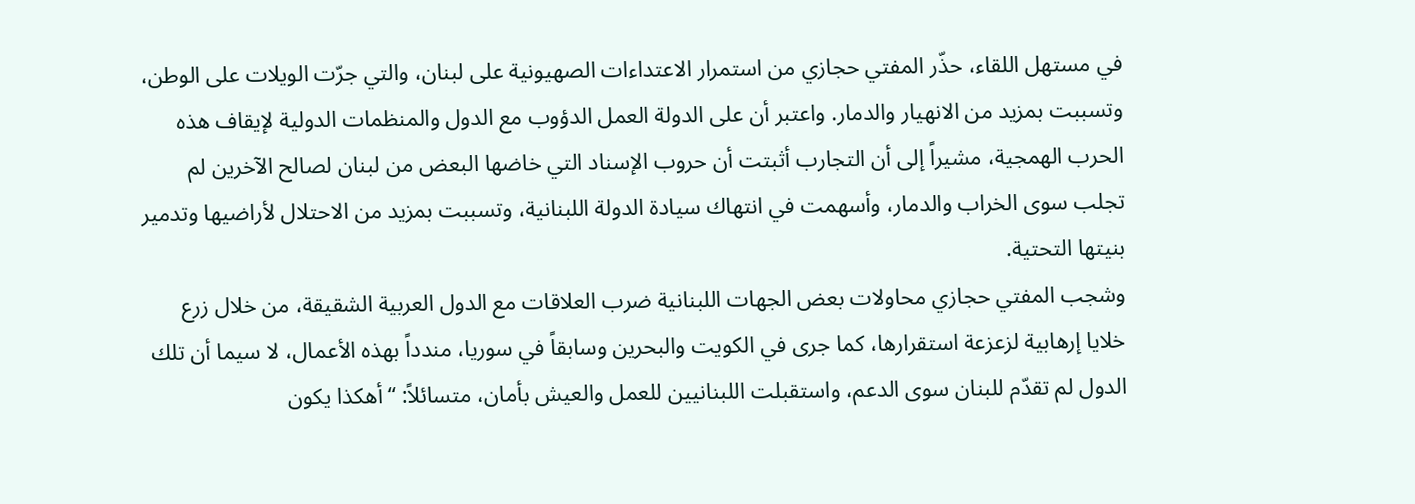في مستهل اللقاء، حذّر المفتي حجازي من استمرار الاعتداءات الصهيونية على لبنان، والتي جرّت الويلات على الوطن، وتسببت بمزيد من الانهيار والدمار. واعتبر أن على الدولة العمل الدؤوب مع الدول والمنظمات الدولية لإيقاف هذه الحرب الهمجية، مشيراً إلى أن التجارب أثبتت أن حروب الإسناد التي خاضها البعض من لبنان لصالح الآخرين لم تجلب سوى الخراب والدمار، وأسهمت في انتهاك سيادة الدولة اللبنانية، وتسببت بمزيد من الاحتلال لأراضيها وتدمير بنيتها التحتية.
وشجب المفتي حجازي محاولات بعض الجهات اللبنانية ضرب العلاقات مع الدول العربية الشقيقة، من خلال زرع خلايا إرهابية لزعزعة استقرارها، كما جرى في الكويت والبحرين وسابقاً في سوريا، مندداً بهذه الأعمال، لا سيما أن تلك الدول لم تقدّم للبنان سوى الدعم، واستقبلت اللبنانيين للعمل والعيش بأمان، متسائلاً: “أهكذا يكون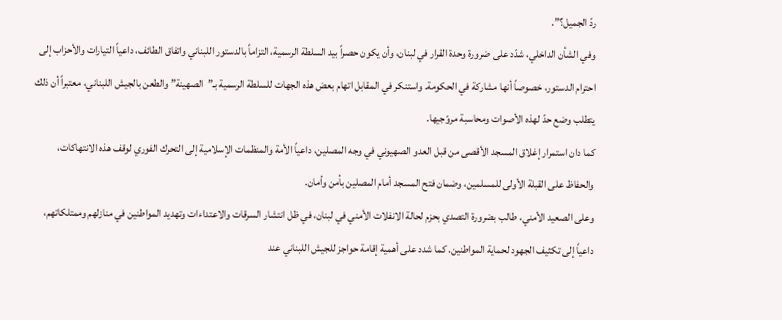ردّ الجميل؟”.
وفي الشأن الداخلي، شدّد على ضرورة وحدة القرار في لبنان، وأن يكون حصراً بيد السلطة الرسمية، التزاماً بالدستور اللبناني واتفاق الطائف، داعياً التيارات والأحزاب إلى احترام الدستور، خصوصاً أنها مشاركة في الحكومة. واستنكر في المقابل اتهام بعض هذه الجهات للسلطة الرسمية بـ”الصهينة” والطعن بالجيش اللبناني، معتبراً أن ذلك يتطلب وضع حدّ لهذه الأصوات ومحاسبة مروّجيها.
كما دان استمرار إغلاق المسجد الأقصى من قبل العدو الصهيوني في وجه المصلين، داعياً الأمة والمنظمات الإسلامية إلى التحرك الفوري لوقف هذه الانتهاكات، والحفاظ على القبلة الأولى للمسلمين، وضمان فتح المسجد أمام المصلين بأمن وأمان.
وعلى الصعيد الأمني، طالب بضرورة التصدي بحزم لحالة الانفلات الأمني في لبنان، في ظل انتشار السرقات والاعتداءات وتهديد المواطنين في منازلهم وممتلكاتهم، داعياً إلى تكثيف الجهود لحماية المواطنين. كما شدد على أهمية إقامة حواجز للجيش اللبناني عند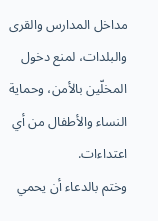مداخل المدارس والقرى والبلدات، لمنع دخول المخلّين بالأمن، وحماية النساء والأطفال من أي اعتداءات.
وختم بالدعاء أن يحمي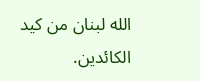الله لبنان من كيد الكائدين.